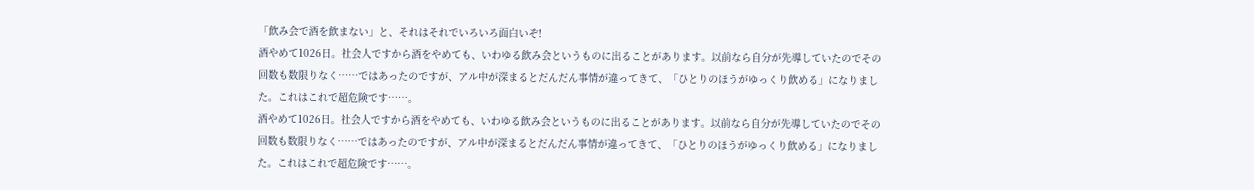「飲み会で酒を飲まない」と、それはそれでいろいろ面白いぞ!
酒やめて1026日。社会人ですから酒をやめても、いわゆる飲み会というものに出ることがあります。以前なら自分が先導していたのでその回数も数限りなく……ではあったのですが、アル中が深まるとだんだん事情が違ってきて、「ひとりのほうがゆっくり飲める」になりました。これはこれで超危険です……。
酒やめて1026日。社会人ですから酒をやめても、いわゆる飲み会というものに出ることがあります。以前なら自分が先導していたのでその回数も数限りなく……ではあったのですが、アル中が深まるとだんだん事情が違ってきて、「ひとりのほうがゆっくり飲める」になりました。これはこれで超危険です……。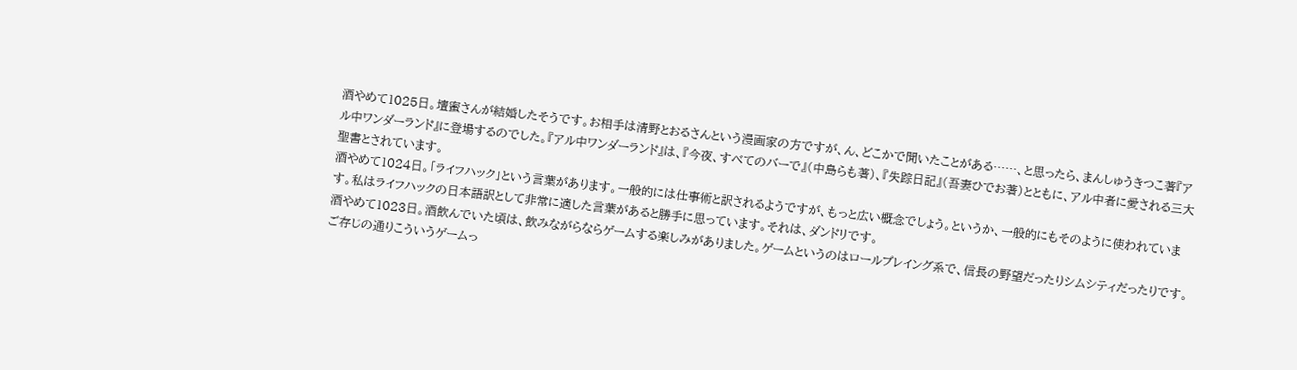酒やめて1025日。壇蜜さんが結婚したそうです。お相手は清野とおるさんという漫画家の方ですが、ん、どこかで聞いたことがある……、と思ったら、まんしゅうきつこ著『アル中ワンダーランド』に登場するのでした。『アル中ワンダーランド』は、『今夜、すべてのバーで』(中島らも著)、『失踪日記』(吾妻ひでお著)とともに、アル中者に愛される三大聖書とされています。
酒やめて1024日。「ライフハック」という言葉があります。一般的には仕事術と訳されるようですが、もっと広い概念でしょう。というか、一般的にもそのように使われています。私はライフハックの日本語訳として非常に適した言葉があると勝手に思っています。それは、ダンドリです。
酒やめて1023日。酒飲んでいた頃は、飲みながらならゲームする楽しみがありました。ゲームというのはロールプレイング系で、信長の野望だったりシムシティだったりです。ご存じの通りこういうゲームっ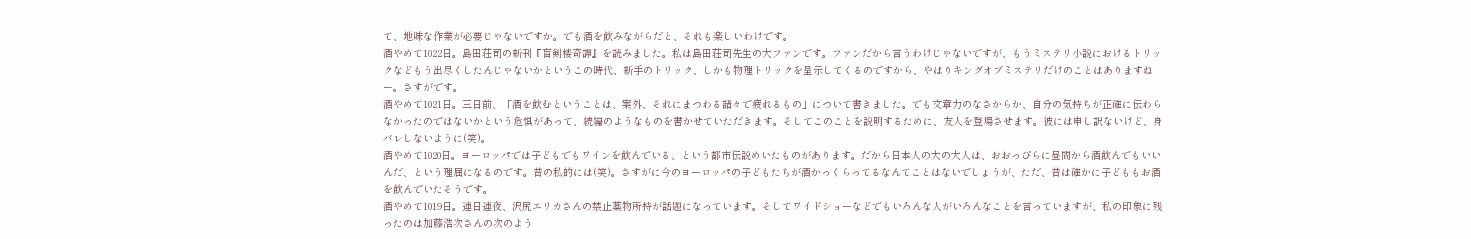て、地味な作業が必要じゃないですか。でも酒を飲みながらだと、それも楽しいわけです。
酒やめて1022日。島田荘司の新刊『盲剣楼奇譚』を読みました。私は島田荘司先生の大ファンです。ファンだから言うわけじゃないですが、もうミステリ小説におけるトリックなどもう出尽くしたんじゃないかというこの時代、新手のトリック、しかも物理トリックを呈示してくるのですから、やはりキングオブミステリだけのことはありますねー。さすがです。
酒やめて1021日。三日前、「酒を飲むということは、案外、それにまつわる諸々で疲れるもの」について書きました。でも文章力のなさからか、自分の気持ちが正確に伝わらなかったのではないかという危惧があって、続編のようなものを書かせていただきます。そしてこのことを説明するために、友人を登場させます。彼には申し訳ないけど、身バレしないように(笑)。
酒やめて1020日。ヨーロッパでは子どもでもワインを飲んでいる、という都市伝説めいたものがあります。だから日本人の大の大人は、おおっぴらに昼間から酒飲んでもいいんだ、という理屈になるのです。昔の私的には(笑)。さすがに今のヨーロッパの子どもたちが酒かっくらってるなんてことはないでしょうが、ただ、昔は確かに子どももお酒を飲んでいたそうです。
酒やめて1019日。連日連夜、沢尻エリカさんの禁止薬物所持が話題になっています。そしてワイドショーなどでもいろんな人がいろんなことを言っていますが、私の印象に残ったのは加藤浩次さんの次のよう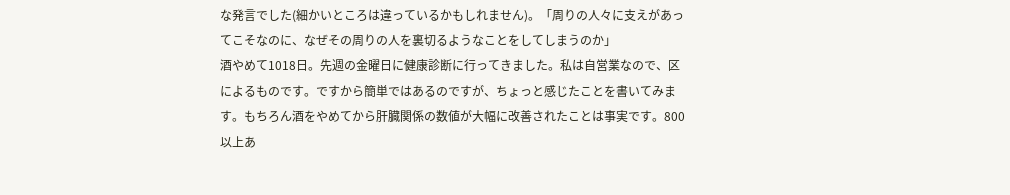な発言でした(細かいところは違っているかもしれません)。「周りの人々に支えがあってこそなのに、なぜその周りの人を裏切るようなことをしてしまうのか」
酒やめて1018日。先週の金曜日に健康診断に行ってきました。私は自営業なので、区によるものです。ですから簡単ではあるのですが、ちょっと感じたことを書いてみます。もちろん酒をやめてから肝臓関係の数値が大幅に改善されたことは事実です。800以上あ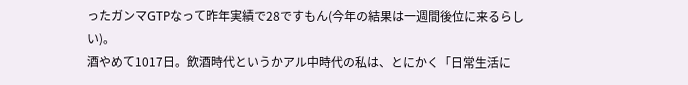ったガンマGTPなって昨年実績で28ですもん(今年の結果は一週間後位に来るらしい)。
酒やめて1017日。飲酒時代というかアル中時代の私は、とにかく「日常生活に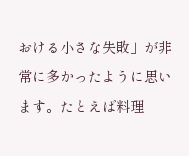おける小さな失敗」が非常に多かったように思います。たとえば料理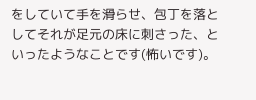をしていて手を滑らせ、包丁を落としてそれが足元の床に刺さった、といったようなことです(怖いです)。